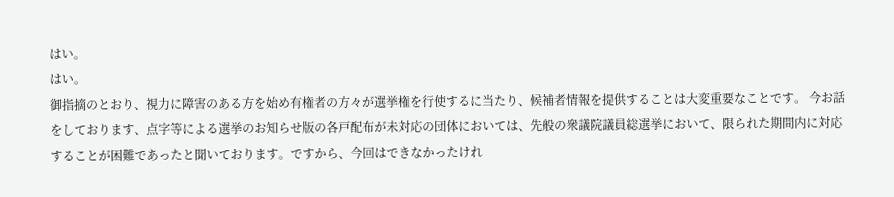はい。
はい。
御指摘のとおり、視力に障害のある方を始め有権者の方々が選挙権を行使するに当たり、候補者情報を提供することは大変重要なことです。 今お話をしております、点字等による選挙のお知らせ版の各戸配布が未対応の団体においては、先般の衆議院議員総選挙において、限られた期間内に対応することが困難であったと聞いております。ですから、今回はできなかったけれ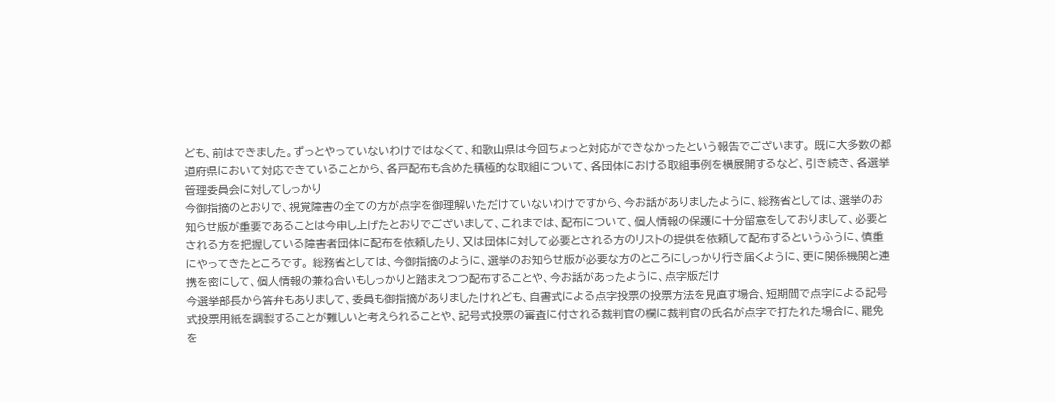ども、前はできました。ずっとやっていないわけではなくて、和歌山県は今回ちょっと対応ができなかったという報告でございます。 既に大多数の都道府県において対応できていることから、各戸配布も含めた積極的な取組について、各団体における取組事例を横展開するなど、引き続き、各選挙管理委員会に対してしっかり
今御指摘のとおりで、視覚障害の全ての方が点字を御理解いただけていないわけですから、今お話がありましたように、総務省としては、選挙のお知らせ版が重要であることは今申し上げたとおりでございまして、これまでは、配布について、個人情報の保護に十分留意をしておりまして、必要とされる方を把握している障害者団体に配布を依頼したり、又は団体に対して必要とされる方のリストの提供を依頼して配布するというふうに、慎重にやってきたところです。 総務省としては、今御指摘のように、選挙のお知らせ版が必要な方のところにしっかり行き届くように、更に関係機関と連携を密にして、個人情報の兼ね合いもしっかりと踏まえつつ配布することや、今お話があったように、点字版だけ
今選挙部長から答弁もありまして、委員も御指摘がありましたけれども、自書式による点字投票の投票方法を見直す場合、短期間で点字による記号式投票用紙を調製することが難しいと考えられることや、記号式投票の審査に付される裁判官の欄に裁判官の氏名が点字で打たれた場合に、罷免を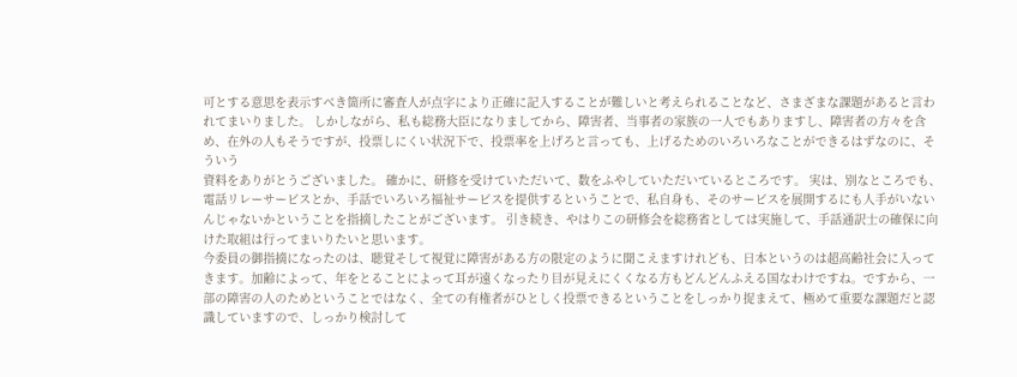可とする意思を表示すべき箇所に審査人が点字により正確に記入することが難しいと考えられることなど、さまざまな課題があると言われてまいりました。 しかしながら、私も総務大臣になりましてから、障害者、当事者の家族の一人でもありますし、障害者の方々を含め、在外の人もそうですが、投票しにくい状況下で、投票率を上げろと言っても、上げるためのいろいろなことができるはずなのに、そういう
資料をありがとうございました。 確かに、研修を受けていただいて、数をふやしていただいているところです。 実は、別なところでも、電話リレーサービスとか、手話でいろいろ福祉サービスを提供するということで、私自身も、そのサービスを展開するにも人手がいないんじゃないかということを指摘したことがございます。 引き続き、やはりこの研修会を総務省としては実施して、手話通訳士の確保に向けた取組は行ってまいりたいと思います。
今委員の御指摘になったのは、聴覚そして視覚に障害がある方の限定のように聞こえますけれども、日本というのは超高齢社会に入ってきます。加齢によって、年をとることによって耳が遠くなったり目が見えにくくなる方もどんどんふえる国なわけですね。ですから、一部の障害の人のためということではなく、全ての有権者がひとしく投票できるということをしっかり捉まえて、極めて重要な課題だと認識していますので、しっかり検討して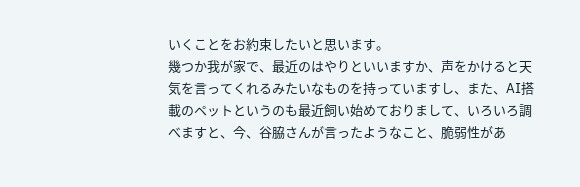いくことをお約束したいと思います。
幾つか我が家で、最近のはやりといいますか、声をかけると天気を言ってくれるみたいなものを持っていますし、また、AI搭載のペットというのも最近飼い始めておりまして、いろいろ調べますと、今、谷脇さんが言ったようなこと、脆弱性があ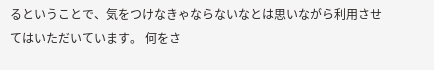るということで、気をつけなきゃならないなとは思いながら利用させてはいただいています。 何をさ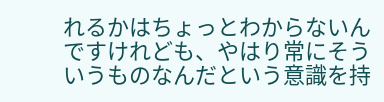れるかはちょっとわからないんですけれども、やはり常にそういうものなんだという意識を持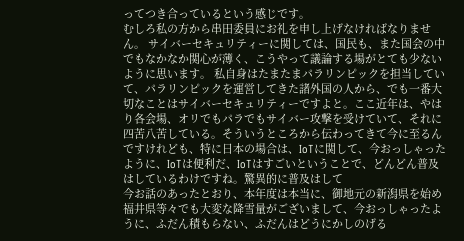ってつき合っているという感じです。
むしろ私の方から串田委員にお礼を申し上げなければなりません。 サイバーセキュリティーに関しては、国民も、また国会の中でもなかなか関心が薄く、こうやって議論する場がとても少ないように思います。 私自身はたまたまパラリンピックを担当していて、パラリンピックを運営してきた諸外国の人から、でも一番大切なことはサイバーセキュリティーですよと。ここ近年は、やはり各会場、オリでもパラでもサイバー攻撃を受けていて、それに四苦八苦している。そういうところから伝わってきて今に至るんですけれども、特に日本の場合は、IoTに関して、今おっしゃったように、IoTは便利だ、IoTはすごいということで、どんどん普及はしているわけですね。驚異的に普及はして
今お話のあったとおり、本年度は本当に、御地元の新潟県を始め福井県等々でも大変な降雪量がございまして、今おっしゃったように、ふだん積もらない、ふだんはどうにかしのげる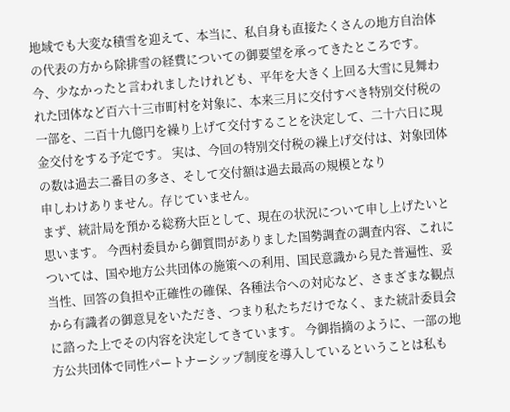地域でも大変な積雪を迎えて、本当に、私自身も直接たくさんの地方自治体の代表の方から除排雪の経費についての御要望を承ってきたところです。 今、少なかったと言われましたけれども、平年を大きく上回る大雪に見舞われた団体など百六十三市町村を対象に、本来三月に交付すべき特別交付税の一部を、二百十九億円を繰り上げて交付することを決定して、二十六日に現金交付をする予定です。 実は、今回の特別交付税の繰上げ交付は、対象団体の数は過去二番目の多さ、そして交付額は過去最高の規模となり
申しわけありません。存じていません。
まず、統計局を預かる総務大臣として、現在の状況について申し上げたいと思います。 今西村委員から御質問がありました国勢調査の調査内容、これについては、国や地方公共団体の施策への利用、国民意識から見た普遍性、妥当性、回答の負担や正確性の確保、各種法令への対応など、さまざまな観点から有識者の御意見をいただき、つまり私たちだけでなく、また統計委員会に諮った上でその内容を決定してきています。 今御指摘のように、一部の地方公共団体で同性パートナーシップ制度を導入しているということは私も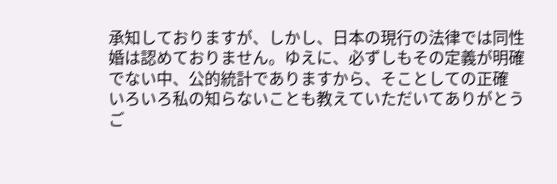承知しておりますが、しかし、日本の現行の法律では同性婚は認めておりません。ゆえに、必ずしもその定義が明確でない中、公的統計でありますから、そことしての正確
いろいろ私の知らないことも教えていただいてありがとうご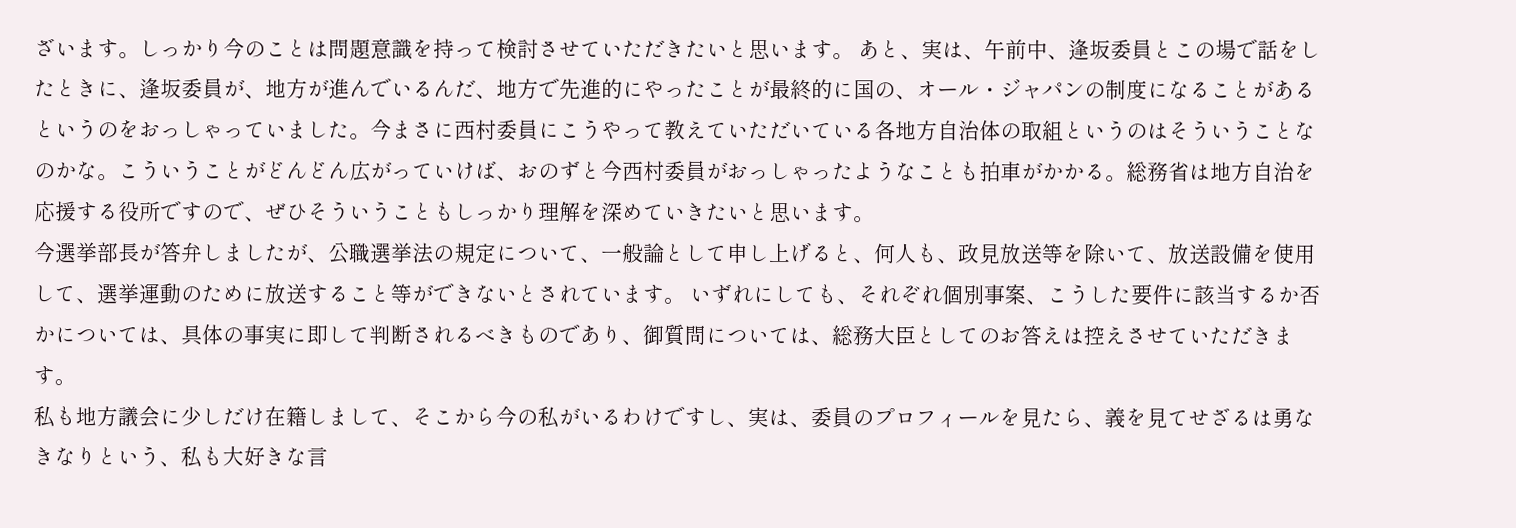ざいます。しっかり今のことは問題意識を持って検討させていただきたいと思います。 あと、実は、午前中、逢坂委員とこの場で話をしたときに、逢坂委員が、地方が進んでいるんだ、地方で先進的にやったことが最終的に国の、オール・ジャパンの制度になることがあるというのをおっしゃっていました。今まさに西村委員にこうやって教えていただいている各地方自治体の取組というのはそういうことなのかな。こういうことがどんどん広がっていけば、おのずと今西村委員がおっしゃったようなことも拍車がかかる。総務省は地方自治を応援する役所ですので、ぜひそういうこともしっかり理解を深めていきたいと思います。
今選挙部長が答弁しましたが、公職選挙法の規定について、一般論として申し上げると、何人も、政見放送等を除いて、放送設備を使用して、選挙運動のために放送すること等ができないとされています。 いずれにしても、それぞれ個別事案、こうした要件に該当するか否かについては、具体の事実に即して判断されるべきものであり、御質問については、総務大臣としてのお答えは控えさせていただきます。
私も地方議会に少しだけ在籍しまして、そこから今の私がいるわけですし、実は、委員のプロフィールを見たら、義を見てせざるは勇なきなりという、私も大好きな言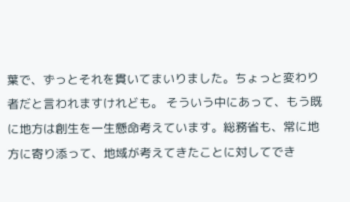葉で、ずっとそれを貫いてまいりました。ちょっと変わり者だと言われますけれども。 そういう中にあって、もう既に地方は創生を一生懸命考えています。総務省も、常に地方に寄り添って、地域が考えてきたことに対してでき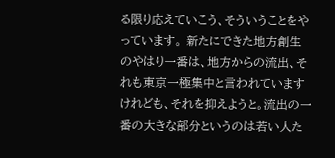る限り応えていこう、そういうことをやっています。 新たにできた地方創生のやはり一番は、地方からの流出、それも東京一極集中と言われていますけれども、それを抑えようと。流出の一番の大きな部分というのは若い人た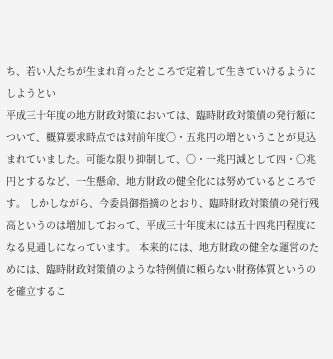ち、若い人たちが生まれ育ったところで定着して生きていけるようにしようとい
平成三十年度の地方財政対策においては、臨時財政対策債の発行額について、概算要求時点では対前年度〇・五兆円の増ということが見込まれていました。可能な限り抑制して、〇・一兆円減として四・〇兆円とするなど、一生懸命、地方財政の健全化には努めているところです。 しかしながら、今委員御指摘のとおり、臨時財政対策債の発行残高というのは増加しておって、平成三十年度末には五十四兆円程度になる見通しになっています。 本来的には、地方財政の健全な運営のためには、臨時財政対策債のような特例債に頼らない財務体質というのを確立するこ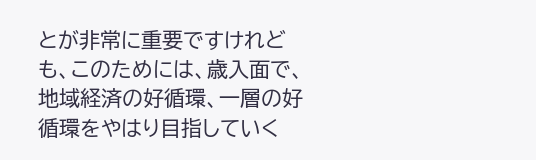とが非常に重要ですけれども、このためには、歳入面で、地域経済の好循環、一層の好循環をやはり目指していく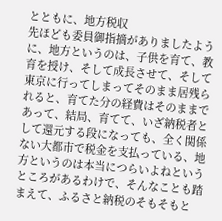とともに、地方税収
先ほども委員御指摘がありましたように、地方というのは、子供を育て、教育を授け、そして成長させて、そして東京に行ってしまってそのまま居残られると、育てた分の経費はそのままであって、結局、育てて、いざ納税者として還元する段になっても、全く関係ない大都市で税金を支払っている、地方というのは本当につらいよねというところがあるわけで、そんなことも踏まえて、ふるさと納税のそもそもと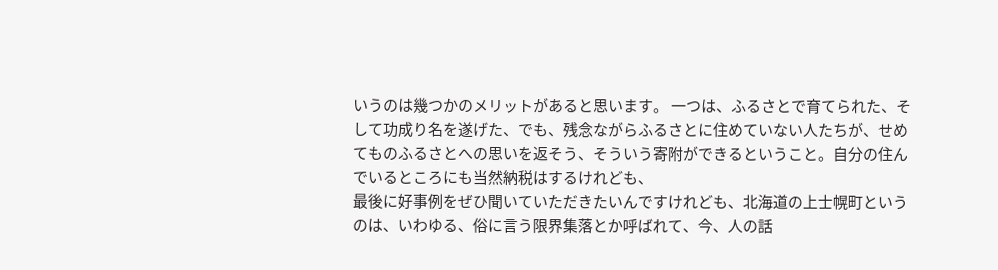いうのは幾つかのメリットがあると思います。 一つは、ふるさとで育てられた、そして功成り名を遂げた、でも、残念ながらふるさとに住めていない人たちが、せめてものふるさとへの思いを返そう、そういう寄附ができるということ。自分の住んでいるところにも当然納税はするけれども、
最後に好事例をぜひ聞いていただきたいんですけれども、北海道の上士幌町というのは、いわゆる、俗に言う限界集落とか呼ばれて、今、人の話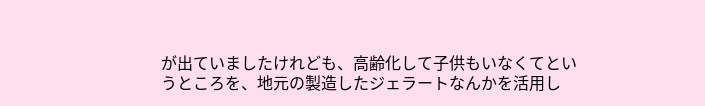が出ていましたけれども、高齢化して子供もいなくてというところを、地元の製造したジェラートなんかを活用し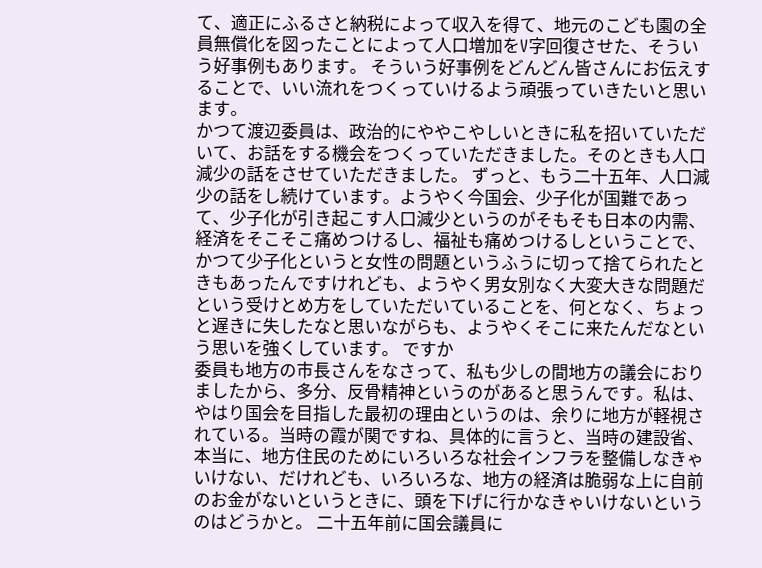て、適正にふるさと納税によって収入を得て、地元のこども園の全員無償化を図ったことによって人口増加をV字回復させた、そういう好事例もあります。 そういう好事例をどんどん皆さんにお伝えすることで、いい流れをつくっていけるよう頑張っていきたいと思います。
かつて渡辺委員は、政治的にややこやしいときに私を招いていただいて、お話をする機会をつくっていただきました。そのときも人口減少の話をさせていただきました。 ずっと、もう二十五年、人口減少の話をし続けています。ようやく今国会、少子化が国難であって、少子化が引き起こす人口減少というのがそもそも日本の内需、経済をそこそこ痛めつけるし、福祉も痛めつけるしということで、かつて少子化というと女性の問題というふうに切って捨てられたときもあったんですけれども、ようやく男女別なく大変大きな問題だという受けとめ方をしていただいていることを、何となく、ちょっと遅きに失したなと思いながらも、ようやくそこに来たんだなという思いを強くしています。 ですか
委員も地方の市長さんをなさって、私も少しの間地方の議会におりましたから、多分、反骨精神というのがあると思うんです。私は、やはり国会を目指した最初の理由というのは、余りに地方が軽視されている。当時の霞が関ですね、具体的に言うと、当時の建設省、本当に、地方住民のためにいろいろな社会インフラを整備しなきゃいけない、だけれども、いろいろな、地方の経済は脆弱な上に自前のお金がないというときに、頭を下げに行かなきゃいけないというのはどうかと。 二十五年前に国会議員に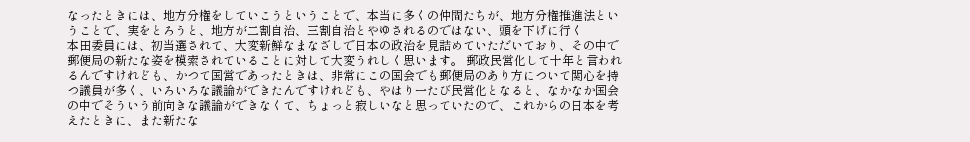なったときには、地方分権をしていこうということで、本当に多くの仲間たちが、地方分権推進法ということで、実をとろうと、地方が二割自治、三割自治とやゆされるのではない、頭を下げに行く
本田委員には、初当選されて、大変新鮮なまなざしで日本の政治を見詰めていただいており、その中で郵便局の新たな姿を模索されていることに対して大変うれしく思います。 郵政民営化して十年と言われるんですけれども、かつて国営であったときは、非常にこの国会でも郵便局のあり方について関心を持つ議員が多く、いろいろな議論ができたんですけれども、やはり一たび民営化となると、なかなか国会の中でそういう前向きな議論ができなくて、ちょっと寂しいなと思っていたので、これからの日本を考えたときに、また新たな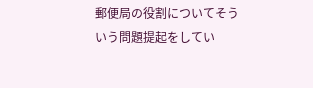郵便局の役割についてそういう問題提起をしてい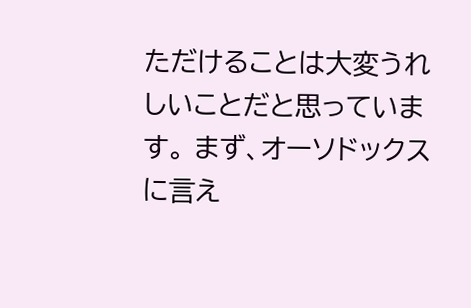ただけることは大変うれしいことだと思っています。 まず、オーソドックスに言え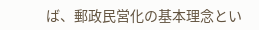ば、郵政民営化の基本理念とい